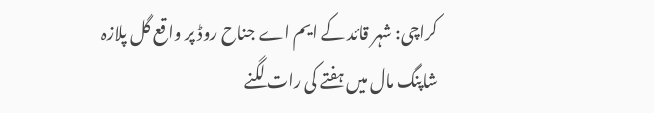کراچی: شہر قائد کے ایم اے جناح روڈ پر واقع گل پلازہ شاپنگ مال میں ہفتے کی رات لگنے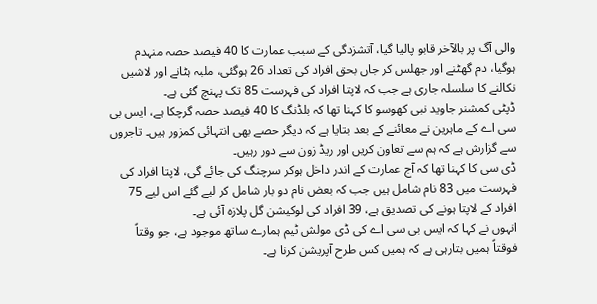والی آگ پر بالآخر قابو پالیا گیا، آتشزدگی کے سبب عمارت کا 40 فیصد حصہ منہدم ہوگیا، دم گھٹنے اور جھلس کر جاں بحق افراد کی تعداد 26 ہوگئی، ملبہ ہٹانے اور لاشیں نکالنے کا سلسلہ جاری ہے جب کہ لاپتا افراد کی فہرست 85 تک پہنچ گئی ہے۔
ڈپٹی کمشنر جاوید نبی کھوسو کا کہنا تھا کہ بلڈنگ کا 40 فیصد حصہ گرچکا ہے، ایس بی سی اے کے ماہرین نے معائنے کے بعد بتایا ہے کہ دیگر حصے بھی انتہائی کمزور ہیں۔ تاجروں سے گزارش ہے کہ ہم سے تعاون کریں اور ریڈ زون سے دور رہیں۔
ڈی سی کا کہنا تھا کہ آج عمارت کے اندر داخل ہوکر سرچنگ کی جائے گی، لاپتا افراد کی فہرست میں 83 نام شامل ہیں جب کہ بعض نام دو بار شامل کر لیے گئے اس لیے 75 افراد کے لاپتا ہونے کی تصدیق ہے، 39 افراد کی لوکیشن گل پلازہ آئی ہے۔
انہوں نے کہا کہ ایس بی سی اے کی ڈی مولش ٹیم ہمارے ساتھ موجود ہے، جو وقتاً فوقتاً ہمیں بتارہی ہے کہ ہمیں کس طرح آپریشن کرنا ہے۔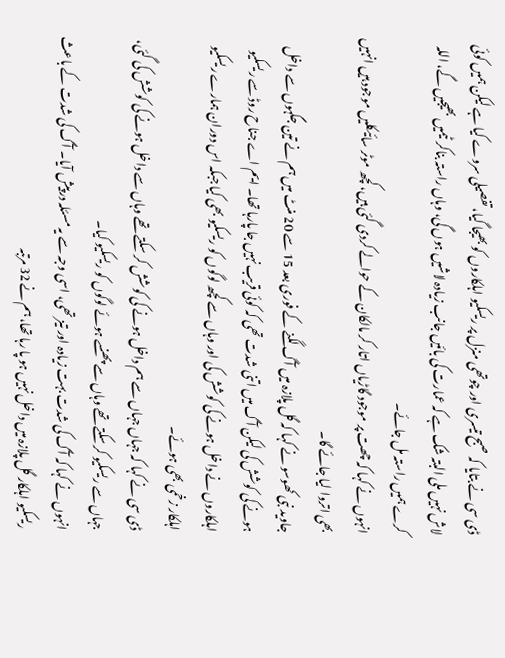ڈی سی نے بتایا کہ صبح تیسری اور چوتھی منزل پر ریسکیو اہلکاروں کو بھیجا گیا، تفصیلی سروے کیا ہے لیکن ہمیں کوئی لاش نہیں ملی البتہ شک ہے کہ عمارت کی بائیں جانب زیادہ لاشیں ہوں گی، وہاں راستہ بناکر ٹیمیں بھیجیں گے، اللہ کرے ہمیں راستہ مل جائے۔
انہوں نے کہا کہ چھت پر موجود گاڑیاں اتار کر مالکان کے حوالے کردی گئی ہیں، کچھ موٹر سائیکلیں موجود ہیں انہیں بھی اتروا لیا جائے گا۔
جاوید نبی کھوسو نے کہا کہ گل پلازہ میں آگ لگنے کے فوری بعد 15 سے 20 منٹ میں ہم نے تین جگہوں سے داخل ہونے کی کوشش کی لیکن آگ میں اتنی شدت تھی کہ کوئی قریب نہیں جا پارہا تھا۔ ایم اے جناح روڈ سے ریسکیو اہلکاروں نے داخل ہونے کی کوشش کی اور وہاں سے کچھ لوگوں کو ریسکیو بھی کیا جبکہ اس دوران ہمارے ریسکیو اہلکار زخمی بھی ہوئے۔
ڈی سی نے کہا کہ جہاں جہاں سے ہم داخل ہونے کی کوشش کر سکتے تھے وہاں سے داخل ہونے کی کوشش کی گئی، جہاں سے ریسکیو کر سکتے تھے وہاں سے پھنسے ہوئے لوگوں کو ریسکیو کیا۔
انہوں نے کہا کہ آگ کی شدت بہت زیادہ اور تیز تھی، اسی وجہ سے یہ مسئلہ درپیش آیا۔ آگ کی شدت کے باعث ریسکیو اہلکار گل پلازہ میں داخل نہیں ہو پا رہا تھا، ہم نے 32 مرتبہ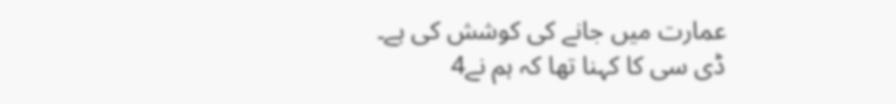عمارت میں جانے کی کوشش کی ہے۔
ڈی سی کا کہنا تھا کہ ہم نے4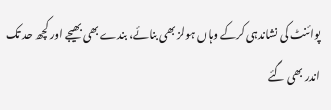پوائنٹ کی نشاندہی کرکے وہاں ہولز بھی بنائے، بندے بھی بھیجے اور کچھ حد تک اندر بھی گئے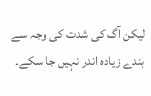لیکن آگ کی شدت کی وجہ سے بندے زیادہ اندر نہیں جا سکے۔